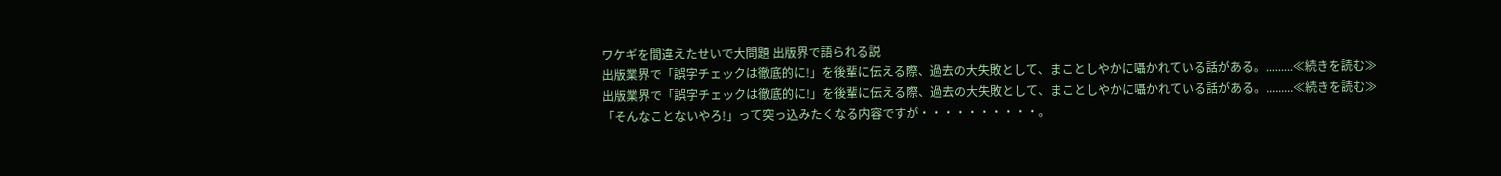ワケギを間違えたせいで大問題 出版界で語られる説
出版業界で「誤字チェックは徹底的に!」を後輩に伝える際、過去の大失敗として、まことしやかに囁かれている話がある。.........≪続きを読む≫
出版業界で「誤字チェックは徹底的に!」を後輩に伝える際、過去の大失敗として、まことしやかに囁かれている話がある。.........≪続きを読む≫
「そんなことないやろ!」って突っ込みたくなる内容ですが・・・・・・・・・・。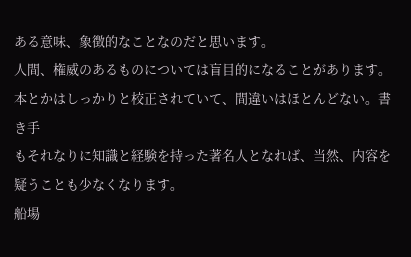ある意味、象徴的なことなのだと思います。
人間、権威のあるものについては盲目的になることがあります。
本とかはしっかりと校正されていて、間違いはほとんどない。書き手
もそれなりに知識と経験を持った著名人となれば、当然、内容を
疑うことも少なくなります。
船場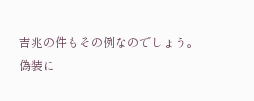吉兆の件もその例なのでしょう。
偽装に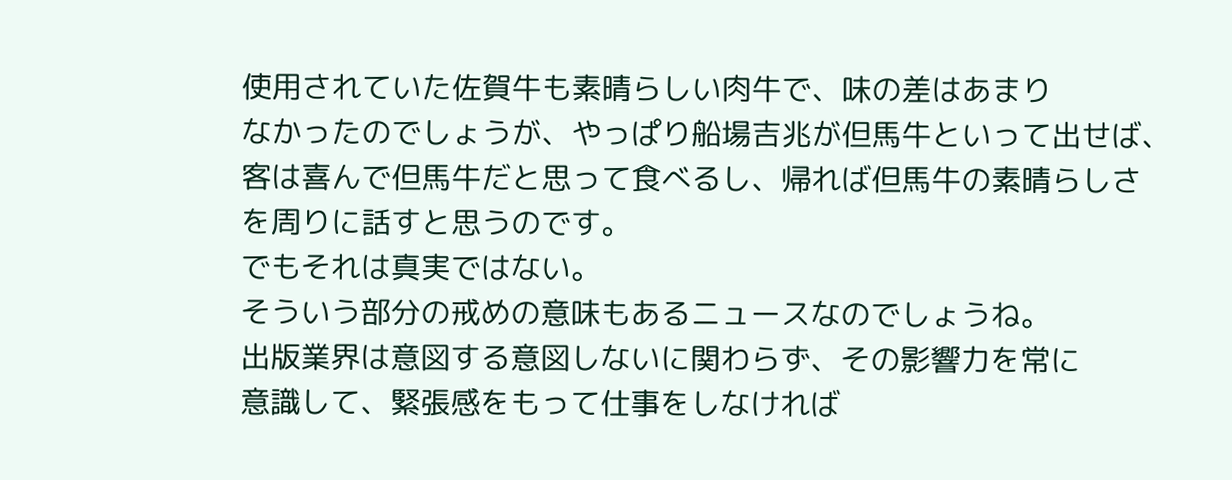使用されていた佐賀牛も素晴らしい肉牛で、味の差はあまり
なかったのでしょうが、やっぱり船場吉兆が但馬牛といって出せば、
客は喜んで但馬牛だと思って食べるし、帰れば但馬牛の素晴らしさ
を周りに話すと思うのです。
でもそれは真実ではない。
そういう部分の戒めの意味もあるニュースなのでしょうね。
出版業界は意図する意図しないに関わらず、その影響力を常に
意識して、緊張感をもって仕事をしなければ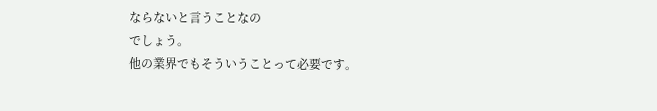ならないと言うことなの
でしょう。
他の業界でもそういうことって必要です。